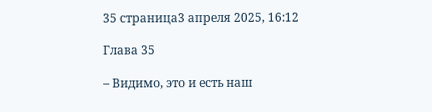35 страница3 апреля 2025, 16:12

Глава 35

– Видимо, это и есть наш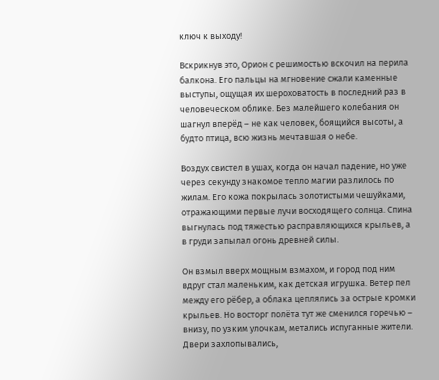ключ к выходу!

Вскрикнув это, Орион с решимостью вскочил на перила балкона. Его пальцы на мгновение сжали каменные выступы, ощущая их шероховатость в последний раз в человеческом облике. Без малейшего колебания он шагнул вперёд – не как человек, боящийся высоты, а будто птица, всю жизнь мечтавшая о небе.

Воздух свистел в ушах, когда он начал падение, но уже через секунду знакомое тепло магии разлилось по жилам. Его кожа покрылась золотистыми чешуйками, отражающими первые лучи восходящего солнца. Спина выгнулась под тяжестью расправляющихся крыльев, а в груди запылал огонь древней силы.

Он взмыл вверх мощным взмахом, и город под ним вдруг стал маленьким, как детская игрушка. Ветер пел между его рёбер, а облака цеплялись за острые кромки крыльев. Но восторг полёта тут же сменился горечью – внизу, по узким улочкам, метались испуганные жители. Двери захлопывались,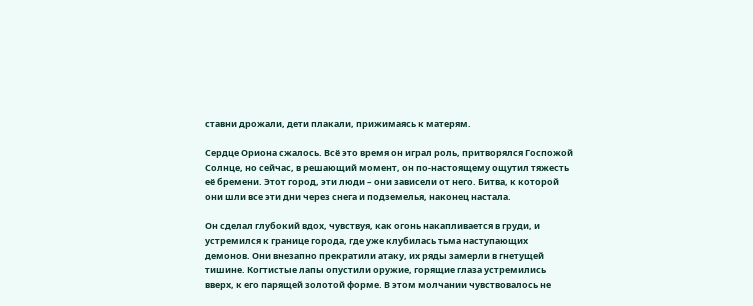ставни дрожали, дети плакали, прижимаясь к матерям.

Сердце Ориона сжалось. Всё это время он играл роль, притворялся Госпожой Солнце, но сейчас, в решающий момент, он по-настоящему ощутил тяжесть её бремени. Этот город, эти люди – они зависели от него. Битва, к которой они шли все эти дни через снега и подземелья, наконец настала.

Он сделал глубокий вдох, чувствуя, как огонь накапливается в груди, и устремился к границе города, где уже клубилась тьма наступающих демонов. Они внезапно прекратили атаку, их ряды замерли в гнетущей тишине. Когтистые лапы опустили оружие, горящие глаза устремились вверх, к его парящей золотой форме. В этом молчании чувствовалось не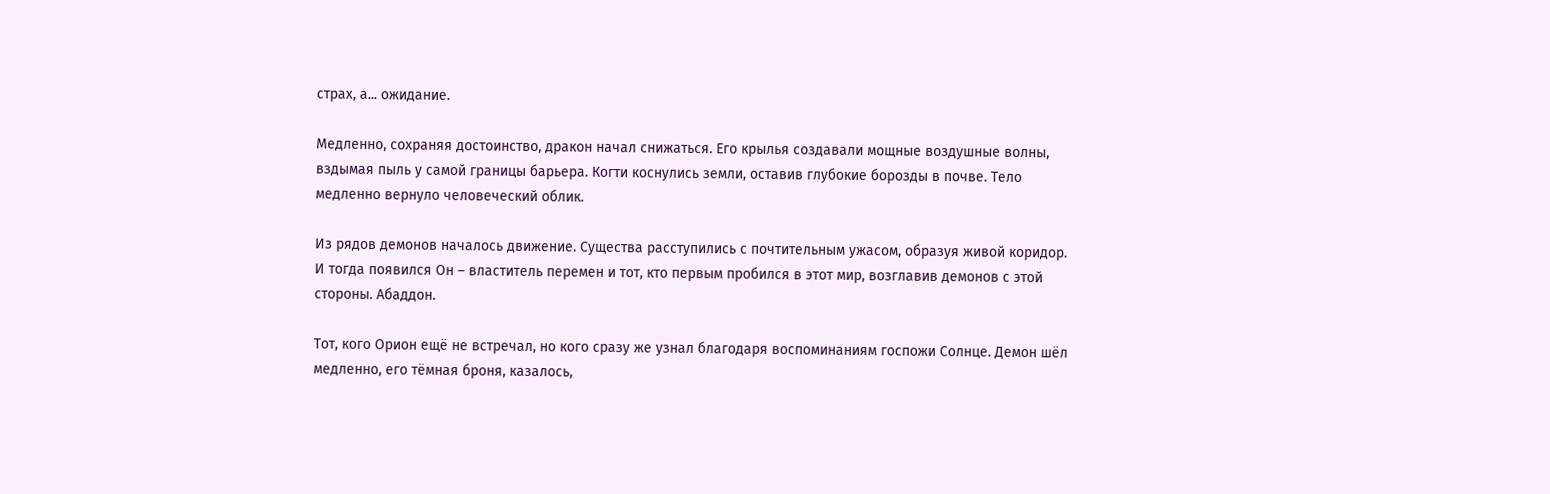страх, а... ожидание.

Медленно, сохраняя достоинство, дракон начал снижаться. Его крылья создавали мощные воздушные волны, вздымая пыль у самой границы барьера. Когти коснулись земли, оставив глубокие борозды в почве. Тело медленно вернуло человеческий облик.

Из рядов демонов началось движение. Существа расступились с почтительным ужасом, образуя живой коридор. И тогда появился Он – властитель перемен и тот, кто первым пробился в этот мир, возглавив демонов с этой стороны. Абаддон.

Тот, кого Орион ещё не встречал, но кого сразу же узнал благодаря воспоминаниям госпожи Солнце. Демон шёл медленно, его тёмная броня, казалось,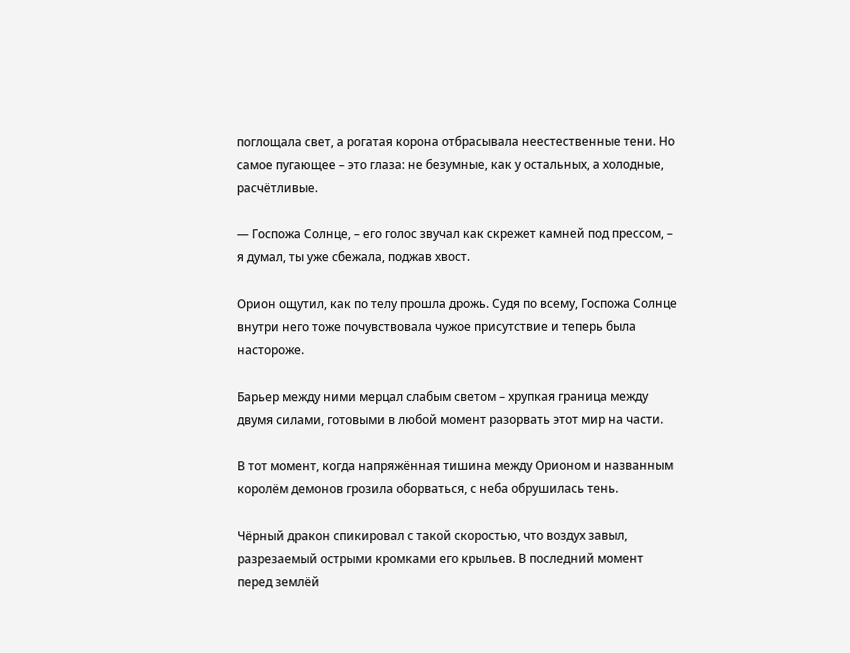поглощала свет, а рогатая корона отбрасывала неестественные тени. Но самое пугающее – это глаза: не безумные, как у остальных, а холодные, расчётливые.

— Госпожа Солнце, – его голос звучал как скрежет камней под прессом, – я думал, ты уже сбежала, поджав хвост.

Орион ощутил, как по телу прошла дрожь. Судя по всему, Госпожа Солнце внутри него тоже почувствовала чужое присутствие и теперь была настороже.

Барьер между ними мерцал слабым светом – хрупкая граница между двумя силами, готовыми в любой момент разорвать этот мир на части.

В тот момент, когда напряжённая тишина между Орионом и названным королём демонов грозила оборваться, с неба обрушилась тень.

Чёрный дракон спикировал с такой скоростью, что воздух завыл, разрезаемый острыми кромками его крыльев. В последний момент перед землёй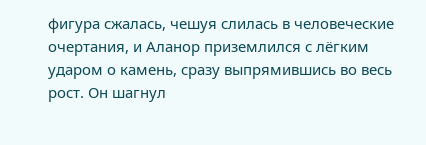фигура сжалась, чешуя слилась в человеческие очертания, и Аланор приземлился с лёгким ударом о камень, сразу выпрямившись во весь рост. Он шагнул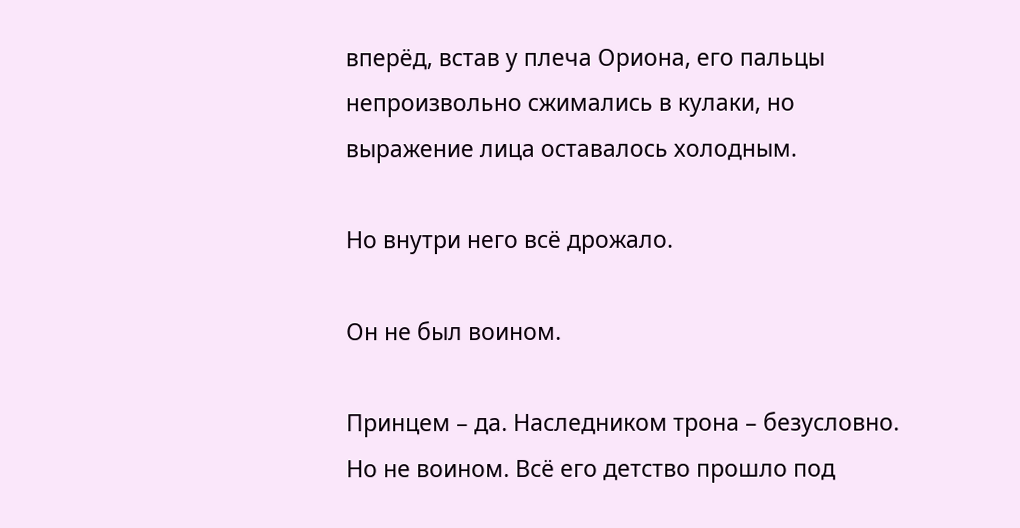вперёд, встав у плеча Ориона, его пальцы непроизвольно сжимались в кулаки, но выражение лица оставалось холодным.

Но внутри него всё дрожало.

Он не был воином.

Принцем – да. Наследником трона – безусловно. Но не воином. Всё его детство прошло под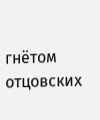гнётом отцовских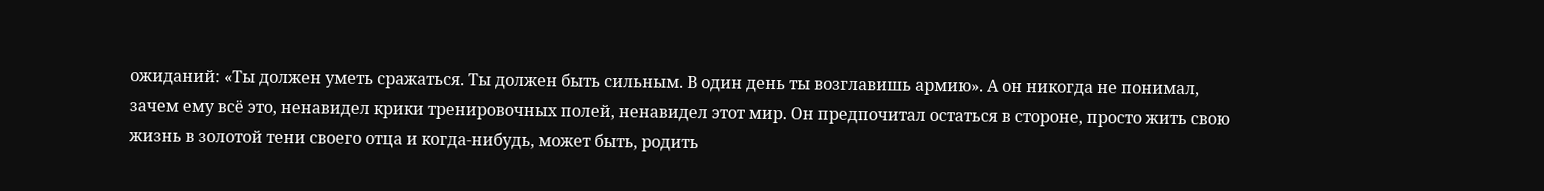ожиданий: «Ты должен уметь сражаться. Ты должен быть сильным. В один день ты возглавишь армию». А он никогда не понимал, зачем ему всё это, ненавидел крики тренировочных полей, ненавидел этот мир. Он предпочитал остаться в стороне, просто жить свою жизнь в золотой тени своего отца и когда-нибудь, может быть, родить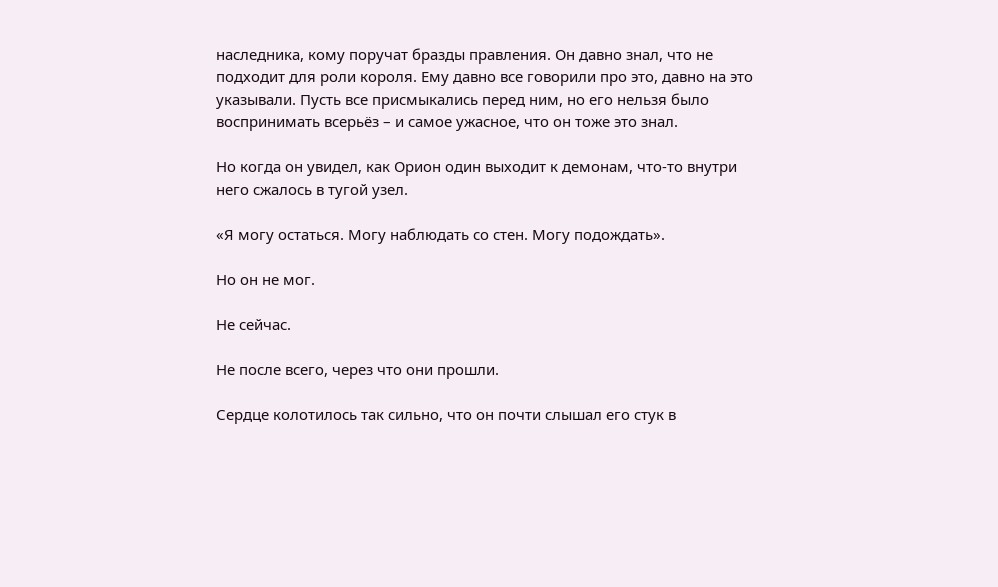наследника, кому поручат бразды правления. Он давно знал, что не подходит для роли короля. Ему давно все говорили про это, давно на это указывали. Пусть все присмыкались перед ним, но его нельзя было воспринимать всерьёз – и самое ужасное, что он тоже это знал.

Но когда он увидел, как Орион один выходит к демонам, что-то внутри него сжалось в тугой узел.

«Я могу остаться. Могу наблюдать со стен. Могу подождать».

Но он не мог.

Не сейчас.

Не после всего, через что они прошли.

Сердце колотилось так сильно, что он почти слышал его стук в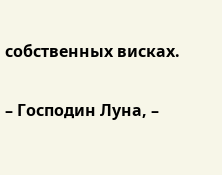собственных висках.

– Господин Луна, –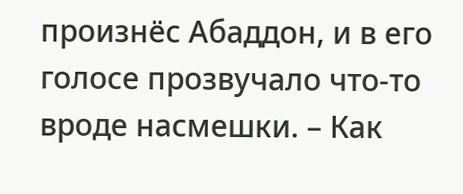произнёс Абаддон, и в его голосе прозвучало что-то вроде насмешки. – Как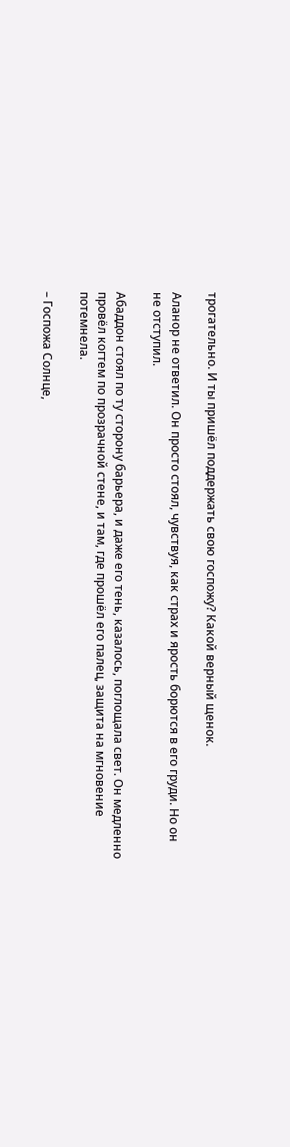трогательно. И ты пришёл поддержать свою госпожу? Какой верный щенок.

Аланор не ответил. Он просто стоял, чувствуя, как страх и ярость борются в его груди. Но он не отступил.

Абаддон стоял по ту сторону барьера, и даже его тень, казалось, поглощала свет. Он медленно провёл когтем по прозрачной стене, и там, где прошёл его палец, защита на мгновение потемнела.

– Госпожа Солнце,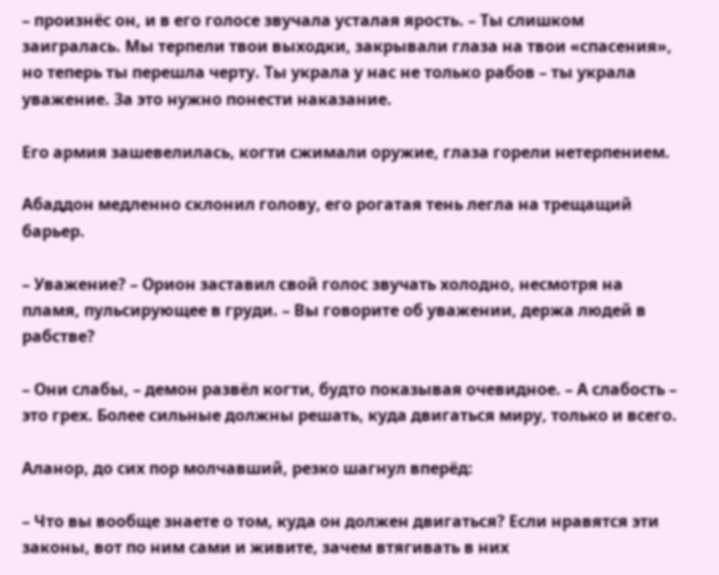– произнёс он, и в его голосе звучала усталая ярость. – Ты слишком заигралась. Мы терпели твои выходки, закрывали глаза на твои «спасения», но теперь ты перешла черту. Ты украла у нас не только рабов – ты украла уважение. За это нужно понести наказание.

Его армия зашевелилась, когти сжимали оружие, глаза горели нетерпением.

Абаддон медленно склонил голову, его рогатая тень легла на трещащий барьер.

– Уважение? – Орион заставил свой голос звучать холодно, несмотря на пламя, пульсирующее в груди. – Вы говорите об уважении, держа людей в рабстве?

– Они слабы, – демон развёл когти, будто показывая очевидное. – А слабость – это грех. Более сильные должны решать, куда двигаться миру, только и всего.

Аланор, до сих пор молчавший, резко шагнул вперёд:

– Что вы вообще знаете о том, куда он должен двигаться? Если нравятся эти законы, вот по ним сами и живите, зачем втягивать в них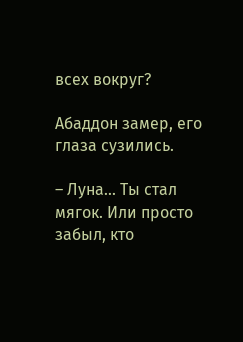всех вокруг?

Абаддон замер, его глаза сузились.

– Луна... Ты стал мягок. Или просто забыл, кто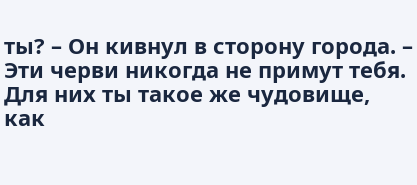ты? – Он кивнул в сторону города. – Эти черви никогда не примут тебя. Для них ты такое же чудовище, как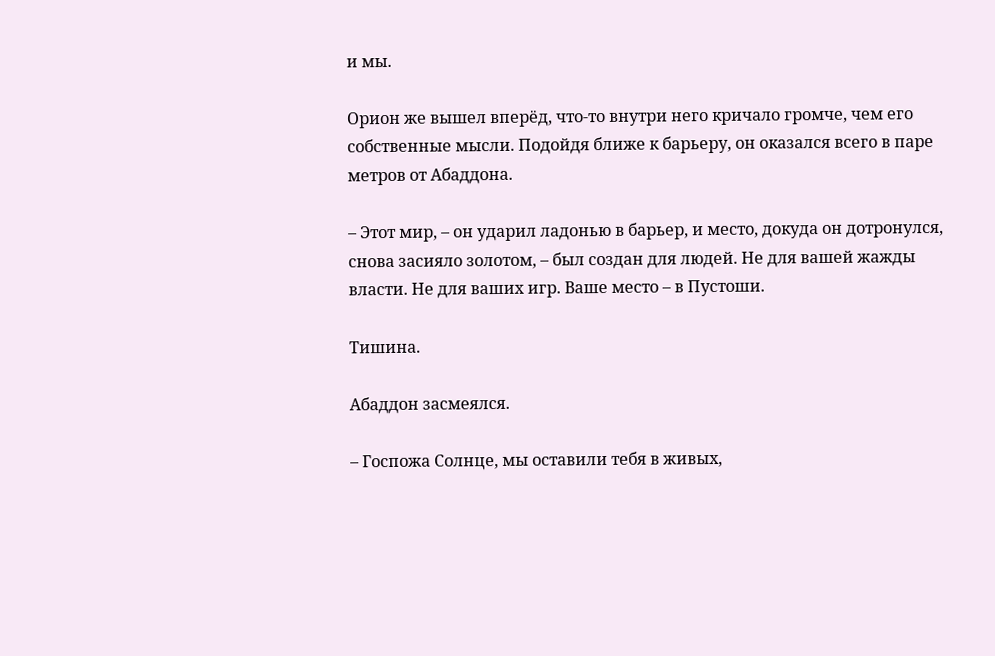и мы.

Орион же вышел вперёд, что-то внутри него кричало громче, чем его собственные мысли. Подойдя ближе к барьеру, он оказался всего в паре метров от Абаддона.

– Этот мир, – он ударил ладонью в барьер, и место, докуда он дотронулся, снова засияло золотом, – был создан для людей. Не для вашей жажды власти. Не для ваших игр. Ваше место – в Пустоши.

Тишина.

Абаддон засмеялся.

– Госпожа Солнце, мы оставили тебя в живых,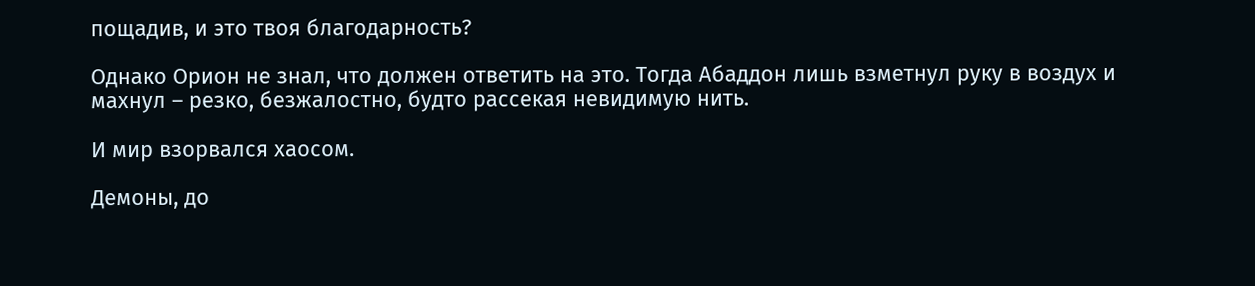пощадив, и это твоя благодарность?

Однако Орион не знал, что должен ответить на это. Тогда Абаддон лишь взметнул руку в воздух и махнул – резко, безжалостно, будто рассекая невидимую нить.

И мир взорвался хаосом.

Демоны, до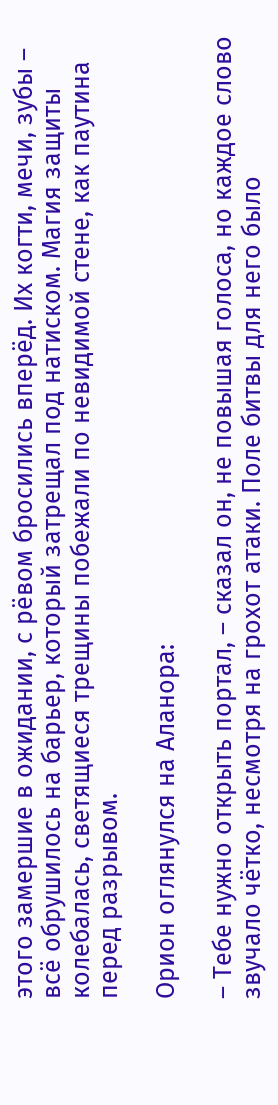этого замершие в ожидании, с рёвом бросились вперёд. Их когти, мечи, зубы – всё обрушилось на барьер, который затрещал под натиском. Магия защиты колебалась, светящиеся трещины побежали по невидимой стене, как паутина перед разрывом.

Орион оглянулся на Аланора:

– Тебе нужно открыть портал, – сказал он, не повышая голоса, но каждое слово звучало чётко, несмотря на грохот атаки. Поле битвы для него было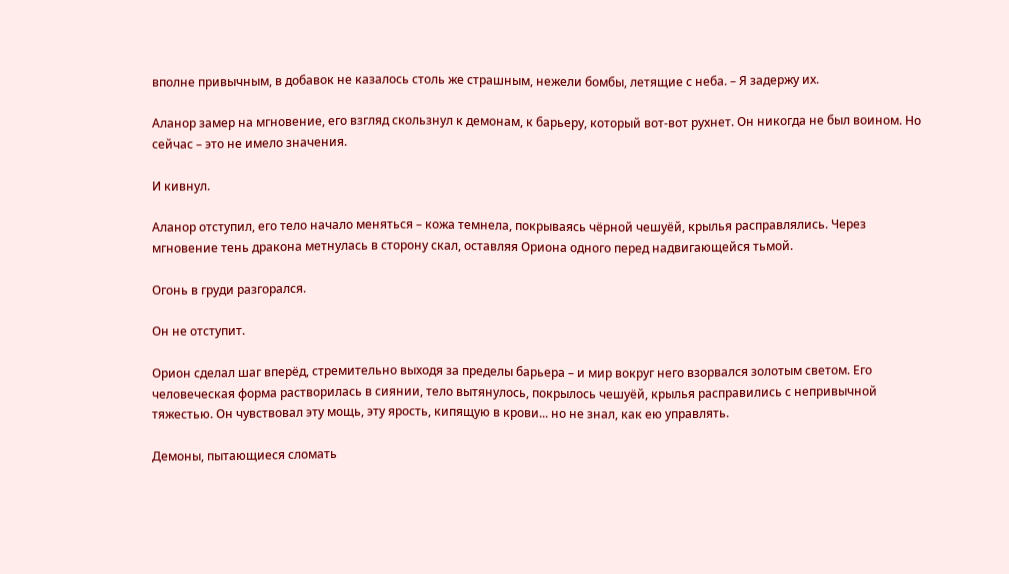вполне привычным, в добавок не казалось столь же страшным, нежели бомбы, летящие с неба. – Я задержу их.

Аланор замер на мгновение, его взгляд скользнул к демонам, к барьеру, который вот-вот рухнет. Он никогда не был воином. Но сейчас – это не имело значения.

И кивнул.

Аланор отступил, его тело начало меняться – кожа темнела, покрываясь чёрной чешуёй, крылья расправлялись. Через мгновение тень дракона метнулась в сторону скал, оставляя Ориона одного перед надвигающейся тьмой.

Огонь в груди разгорался.

Он не отступит.

Орион сделал шаг вперёд, стремительно выходя за пределы барьера – и мир вокруг него взорвался золотым светом. Его человеческая форма растворилась в сиянии, тело вытянулось, покрылось чешуёй, крылья расправились с непривычной тяжестью. Он чувствовал эту мощь, эту ярость, кипящую в крови... но не знал, как ею управлять.

Демоны, пытающиеся сломать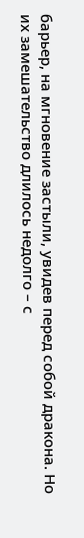барьер, на мгновение застыли, увидев перед собой дракона. Но их замешательство длилось недолго – с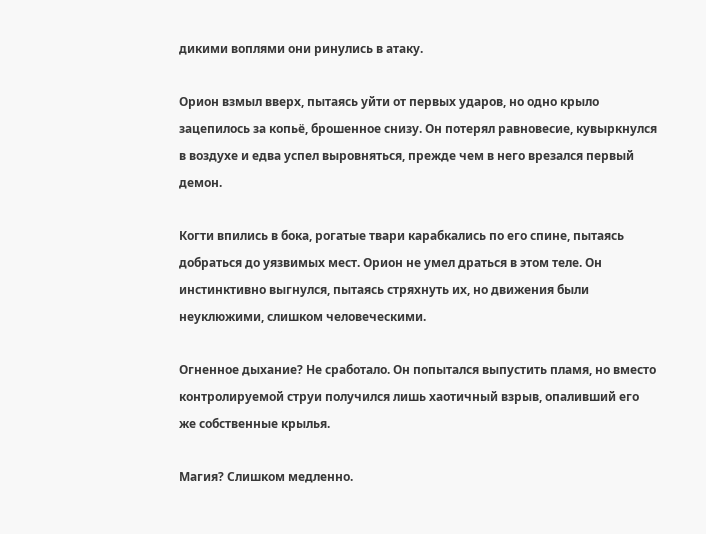дикими воплями они ринулись в атаку.

Орион взмыл вверх, пытаясь уйти от первых ударов, но одно крыло зацепилось за копьё, брошенное снизу. Он потерял равновесие, кувыркнулся в воздухе и едва успел выровняться, прежде чем в него врезался первый демон.

Когти впились в бока, рогатые твари карабкались по его спине, пытаясь добраться до уязвимых мест. Орион не умел драться в этом теле. Он инстинктивно выгнулся, пытаясь стряхнуть их, но движения были неуклюжими, слишком человеческими.

Огненное дыхание? Не сработало. Он попытался выпустить пламя, но вместо контролируемой струи получился лишь хаотичный взрыв, опаливший его же собственные крылья.

Магия? Слишком медленно.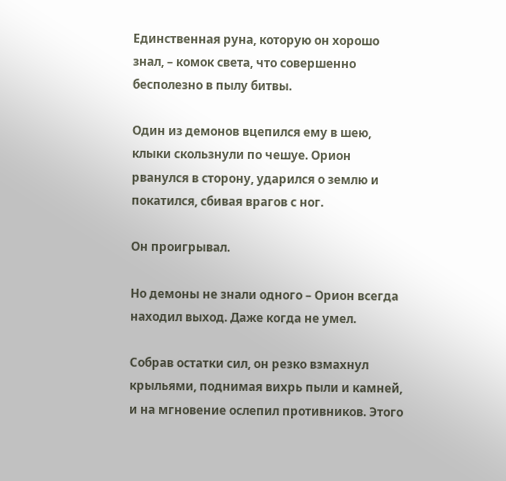Единственная руна, которую он хорошо знал, – комок света, что совершенно бесполезно в пылу битвы.

Один из демонов вцепился ему в шею, клыки скользнули по чешуе. Орион рванулся в сторону, ударился о землю и покатился, сбивая врагов с ног.

Он проигрывал.

Но демоны не знали одного – Орион всегда находил выход. Даже когда не умел.

Собрав остатки сил, он резко взмахнул крыльями, поднимая вихрь пыли и камней, и на мгновение ослепил противников. Этого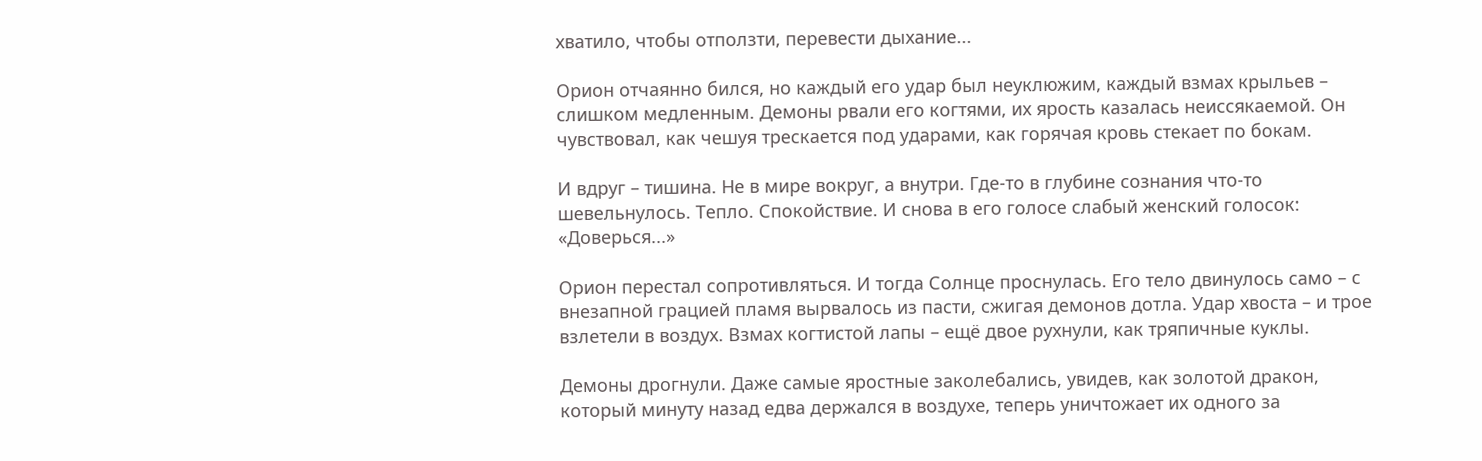хватило, чтобы отползти, перевести дыхание...

Орион отчаянно бился, но каждый его удар был неуклюжим, каждый взмах крыльев – слишком медленным. Демоны рвали его когтями, их ярость казалась неиссякаемой. Он чувствовал, как чешуя трескается под ударами, как горячая кровь стекает по бокам.

И вдруг – тишина. Не в мире вокруг, а внутри. Где-то в глубине сознания что-то шевельнулось. Тепло. Спокойствие. И снова в его голосе слабый женский голосок: «Доверься...»

Орион перестал сопротивляться. И тогда Солнце проснулась. Его тело двинулось само – с внезапной грацией пламя вырвалось из пасти, сжигая демонов дотла. Удар хвоста – и трое взлетели в воздух. Взмах когтистой лапы – ещё двое рухнули, как тряпичные куклы.

Демоны дрогнули. Даже самые яростные заколебались, увидев, как золотой дракон, который минуту назад едва держался в воздухе, теперь уничтожает их одного за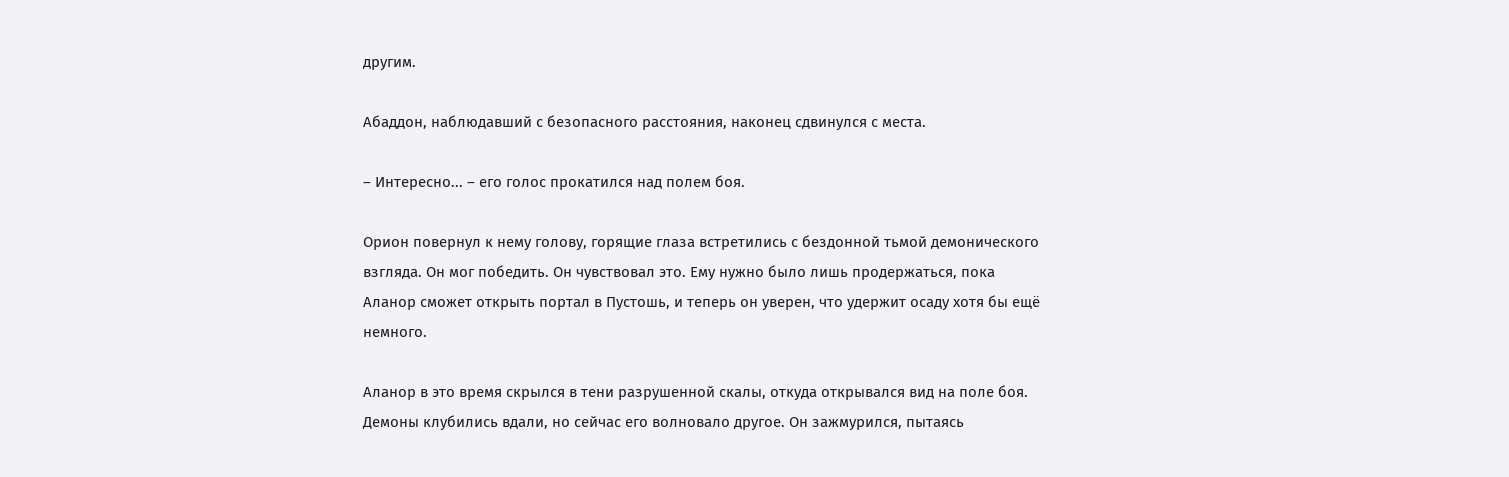другим.

Абаддон, наблюдавший с безопасного расстояния, наконец сдвинулся с места.

– Интересно... – его голос прокатился над полем боя.

Орион повернул к нему голову, горящие глаза встретились с бездонной тьмой демонического взгляда. Он мог победить. Он чувствовал это. Ему нужно было лишь продержаться, пока Аланор сможет открыть портал в Пустошь, и теперь он уверен, что удержит осаду хотя бы ещё немного.

Аланор в это время скрылся в тени разрушенной скалы, откуда открывался вид на поле боя. Демоны клубились вдали, но сейчас его волновало другое. Он зажмурился, пытаясь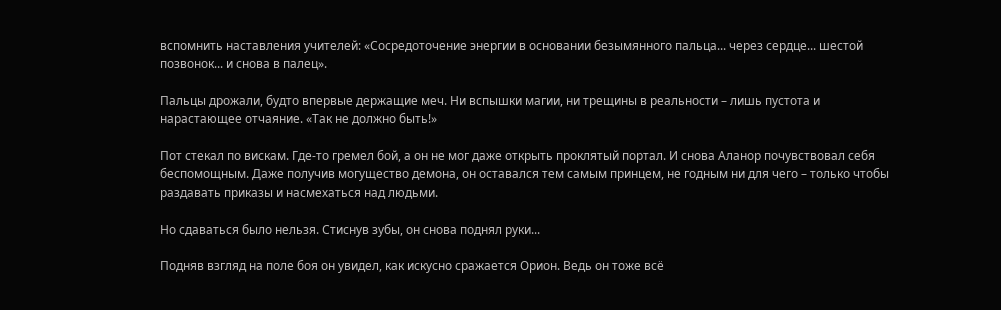вспомнить наставления учителей: «Сосредоточение энергии в основании безымянного пальца... через сердце... шестой позвонок... и снова в палец».

Пальцы дрожали, будто впервые держащие меч. Ни вспышки магии, ни трещины в реальности – лишь пустота и нарастающее отчаяние. «Так не должно быть!»

Пот стекал по вискам. Где-то гремел бой, а он не мог даже открыть проклятый портал. И снова Аланор почувствовал себя беспомощным. Даже получив могущество демона, он оставался тем самым принцем, не годным ни для чего – только чтобы раздавать приказы и насмехаться над людьми.

Но сдаваться было нельзя. Стиснув зубы, он снова поднял руки...

Подняв взгляд на поле боя он увидел, как искусно сражается Орион. Ведь он тоже всё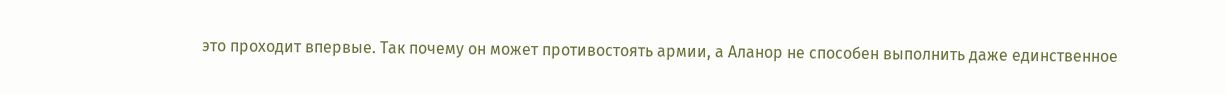это проходит впервые. Так почему он может противостоять армии, а Аланор не способен выполнить даже единственное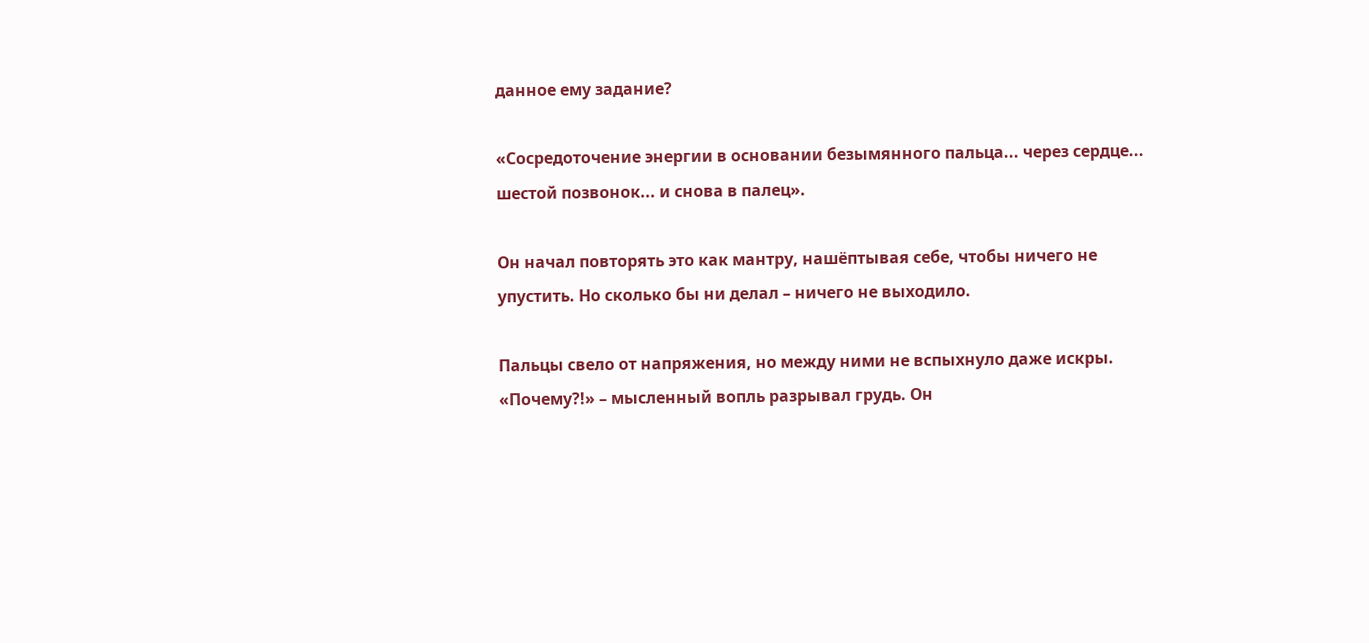данное ему задание?

«Сосредоточение энергии в основании безымянного пальца... через сердце... шестой позвонок... и снова в палец».

Он начал повторять это как мантру, нашёптывая себе, чтобы ничего не упустить. Но сколько бы ни делал – ничего не выходило.

Пальцы свело от напряжения, но между ними не вспыхнуло даже искры. «Почему?!» – мысленный вопль разрывал грудь. Он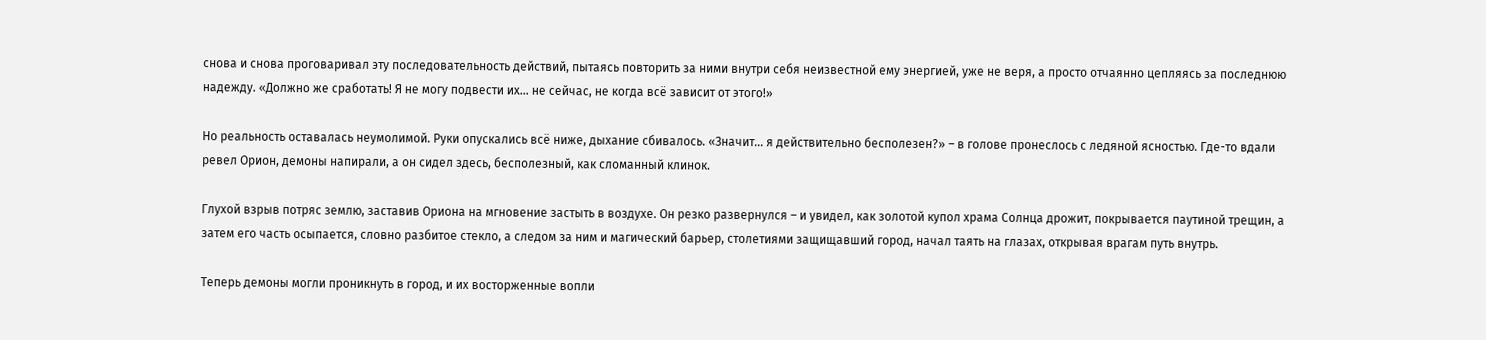снова и снова проговаривал эту последовательность действий, пытаясь повторить за ними внутри себя неизвестной ему энергией, уже не веря, а просто отчаянно цепляясь за последнюю надежду. «Должно же сработать! Я не могу подвести их... не сейчас, не когда всё зависит от этого!»

Но реальность оставалась неумолимой. Руки опускались всё ниже, дыхание сбивалось. «Значит... я действительно бесполезен?» – в голове пронеслось с ледяной ясностью. Где-то вдали ревел Орион, демоны напирали, а он сидел здесь, бесполезный, как сломанный клинок.

Глухой взрыв потряс землю, заставив Ориона на мгновение застыть в воздухе. Он резко развернулся – и увидел, как золотой купол храма Солнца дрожит, покрывается паутиной трещин, а затем его часть осыпается, словно разбитое стекло, а следом за ним и магический барьер, столетиями защищавший город, начал таять на глазах, открывая врагам путь внутрь.

Теперь демоны могли проникнуть в город, и их восторженные вопли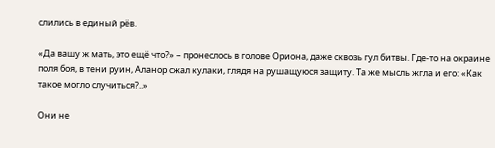слились в единый рёв.

«Да вашу ж мать, это ещё что?» – пронеслось в голове Ориона, даже сквозь гул битвы. Где-то на окраине поля боя, в тени руин, Аланор сжал кулаки, глядя на рушащуюся защиту. Та же мысль жгла и его: «Как такое могло случиться?..»

Они не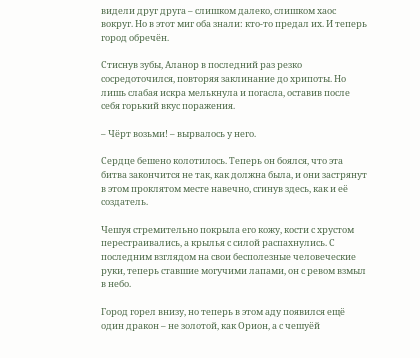видели друг друга – слишком далеко, слишком хаос вокруг. Но в этот миг оба знали: кто-то предал их. И теперь город обречён.

Стиснув зубы, Аланор в последний раз резко сосредоточился, повторяя заклинание до хрипоты. Но лишь слабая искра мелькнула и погасла, оставив после себя горький вкус поражения.

– Чёрт возьми! – вырвалось у него.

Сердце бешено колотилось. Теперь он боялся, что эта битва закончится не так, как должна была, и они застрянут в этом проклятом месте навечно, сгинув здесь, как и её создатель.

Чешуя стремительно покрыла его кожу, кости с хрустом перестраивались, а крылья с силой распахнулись. С последним взглядом на свои бесполезные человеческие руки, теперь ставшие могучими лапами, он с ревом взмыл в небо.

Город горел внизу, но теперь в этом аду появился ещё один дракон – не золотой, как Орион, а с чешуёй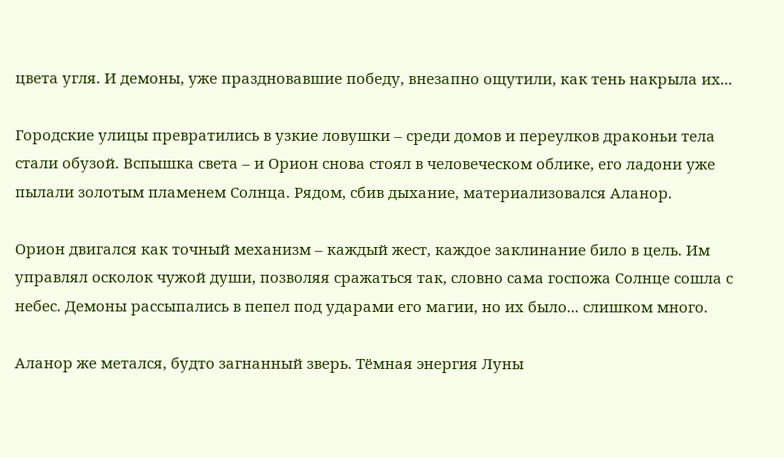цвета угля. И демоны, уже праздновавшие победу, внезапно ощутили, как тень накрыла их...

Городские улицы превратились в узкие ловушки – среди домов и переулков драконьи тела стали обузой. Вспышка света – и Орион снова стоял в человеческом облике, его ладони уже пылали золотым пламенем Солнца. Рядом, сбив дыхание, материализовался Аланор.

Орион двигался как точный механизм – каждый жест, каждое заклинание било в цель. Им управлял осколок чужой души, позволяя сражаться так, словно сама госпожа Солнце сошла с небес. Демоны рассыпались в пепел под ударами его магии, но их было... слишком много.

Аланор же метался, будто загнанный зверь. Тёмная энергия Луны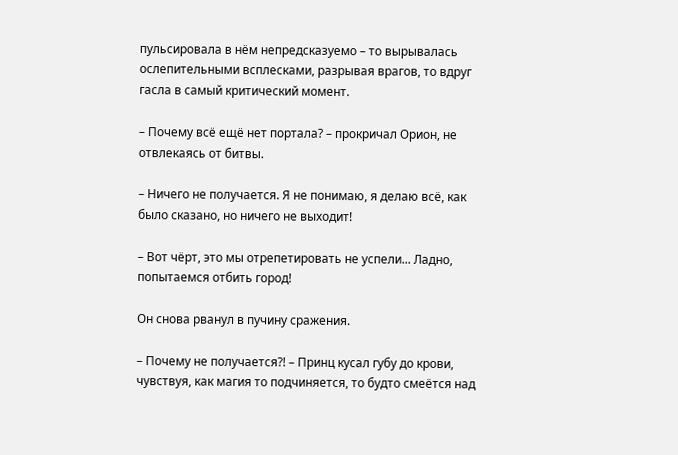пульсировала в нём непредсказуемо – то вырывалась ослепительными всплесками, разрывая врагов, то вдруг гасла в самый критический момент.

– Почему всё ещё нет портала? – прокричал Орион, не отвлекаясь от битвы.

– Ничего не получается. Я не понимаю, я делаю всё, как было сказано, но ничего не выходит!

– Вот чёрт, это мы отрепетировать не успели... Ладно, попытаемся отбить город!

Он снова рванул в пучину сражения.

– Почему не получается?! – Принц кусал губу до крови, чувствуя, как магия то подчиняется, то будто смеётся над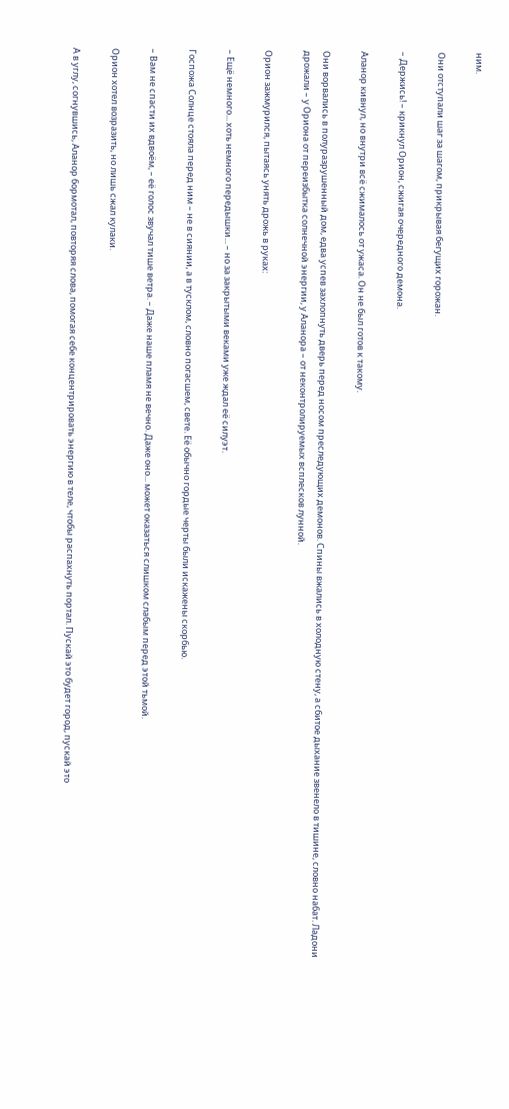ним.

Они отступали шаг за шагом, прикрывая бегущих горожан.

– Держись! – крикнул Орион, сжигая очередного демона.

Аланор кивнул, но внутри всё сжималось от ужаса. Он не был готов к такому.

Они ворвались в полуразрушенный дом, едва успев захлопнуть дверь перед носом преследующих демонов. Спины вжались в холодную стену, а сбитое дыхание звенело в тишине, словно набат. Ладони дрожали – у Ориона от переизбытка солнечной энергии, у Аланора – от неконтролируемых всплесков лунной.

Орион зажмурился, пытаясь унять дрожь в руках:

– Ещё немного... хоть немного передышки... – но за закрытыми веками уже ждал её силуэт.

Госпожа Солнце стояла перед ним – не в сиянии, а в тусклом, словно погасшем, свете. Её обычно гордые черты были искажены скорбью.

– Вам не спасти их вдвоём, – её голос звучал тише ветра. – Даже наше пламя не вечно. Даже оно... может оказаться слишком слабым перед этой тьмой.

Орион хотел возразить, но лишь сжал кулаки.

А в углу, согнувшись, Аланор бормотал, повторяя слова, помогая себе концентрировать энергию в теле, чтобы распахнуть портал. Пускай это будет город, пускай это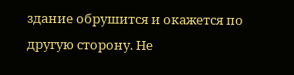здание обрушится и окажется по другую сторону. Не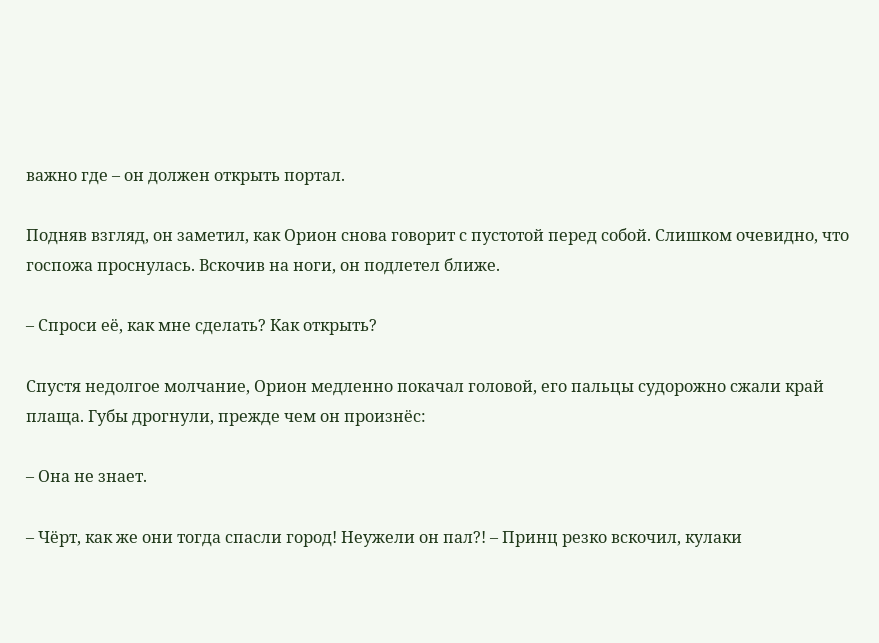важно где – он должен открыть портал.

Подняв взгляд, он заметил, как Орион снова говорит с пустотой перед собой. Слишком очевидно, что госпожа проснулась. Вскочив на ноги, он подлетел ближе.

– Спроси её, как мне сделать? Как открыть?

Спустя недолгое молчание, Орион медленно покачал головой, его пальцы судорожно сжали край плаща. Губы дрогнули, прежде чем он произнёс:

– Она не знает.

– Чёрт, как же они тогда спасли город! Неужели он пал?! – Принц резко вскочил, кулаки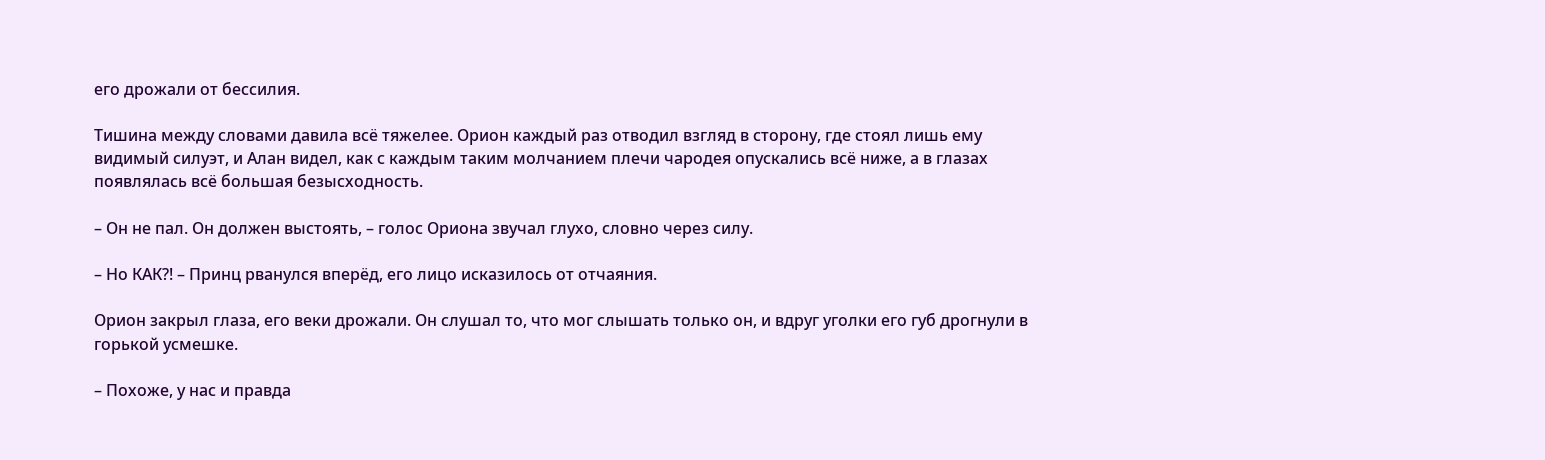его дрожали от бессилия.

Тишина между словами давила всё тяжелее. Орион каждый раз отводил взгляд в сторону, где стоял лишь ему видимый силуэт, и Алан видел, как с каждым таким молчанием плечи чародея опускались всё ниже, а в глазах появлялась всё большая безысходность.

– Он не пал. Он должен выстоять, – голос Ориона звучал глухо, словно через силу.

– Но КАК?! – Принц рванулся вперёд, его лицо исказилось от отчаяния.

Орион закрыл глаза, его веки дрожали. Он слушал то, что мог слышать только он, и вдруг уголки его губ дрогнули в горькой усмешке.

– Похоже, у нас и правда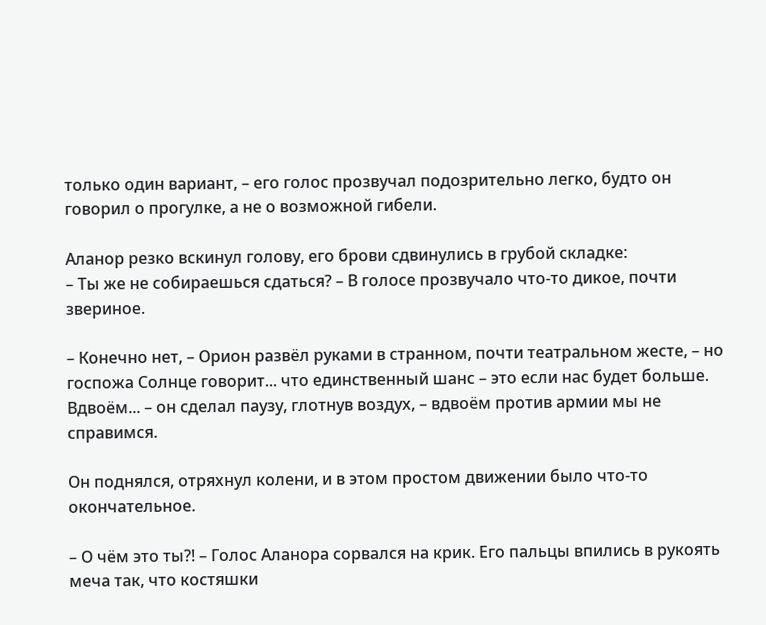только один вариант, – его голос прозвучал подозрительно легко, будто он говорил о прогулке, а не о возможной гибели.

Аланор резко вскинул голову, его брови сдвинулись в грубой складке:
– Ты же не собираешься сдаться? – В голосе прозвучало что-то дикое, почти звериное.

– Конечно нет, – Орион развёл руками в странном, почти театральном жесте, – но госпожа Солнце говорит... что единственный шанс – это если нас будет больше. Вдвоём... – он сделал паузу, глотнув воздух, – вдвоём против армии мы не справимся.

Он поднялся, отряхнул колени, и в этом простом движении было что-то окончательное.

– О чём это ты?! – Голос Аланора сорвался на крик. Его пальцы впились в рукоять меча так, что костяшки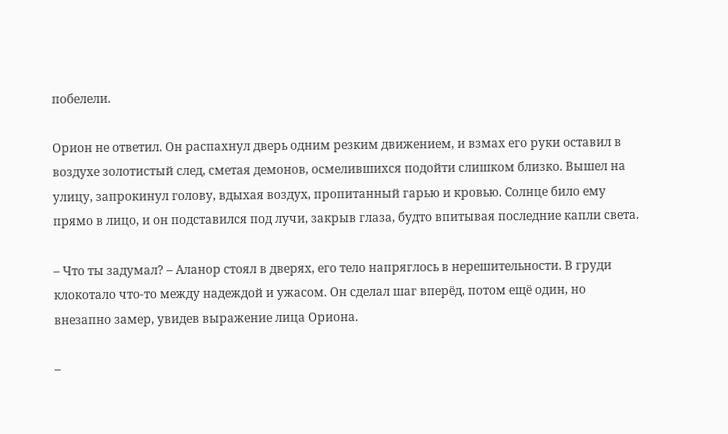побелели.

Орион не ответил. Он распахнул дверь одним резким движением, и взмах его руки оставил в воздухе золотистый след, сметая демонов, осмелившихся подойти слишком близко. Вышел на улицу, запрокинул голову, вдыхая воздух, пропитанный гарью и кровью. Солнце било ему прямо в лицо, и он подставился под лучи, закрыв глаза, будто впитывая последние капли света.

– Что ты задумал? – Аланор стоял в дверях, его тело напряглось в нерешительности. В груди клокотало что-то между надеждой и ужасом. Он сделал шаг вперёд, потом ещё один, но внезапно замер, увидев выражение лица Ориона.

–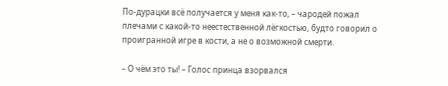По-дурацки всё получается у меня как-то, – чародей пожал плечами с какой-то неестественной лёгкостью, будто говорил о проигранной игре в кости, а не о возможной смерти.

– О чём это ты! – Голос принца взорвался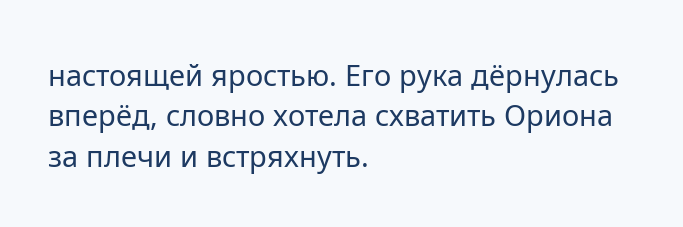настоящей яростью. Его рука дёрнулась вперёд, словно хотела схватить Ориона за плечи и встряхнуть.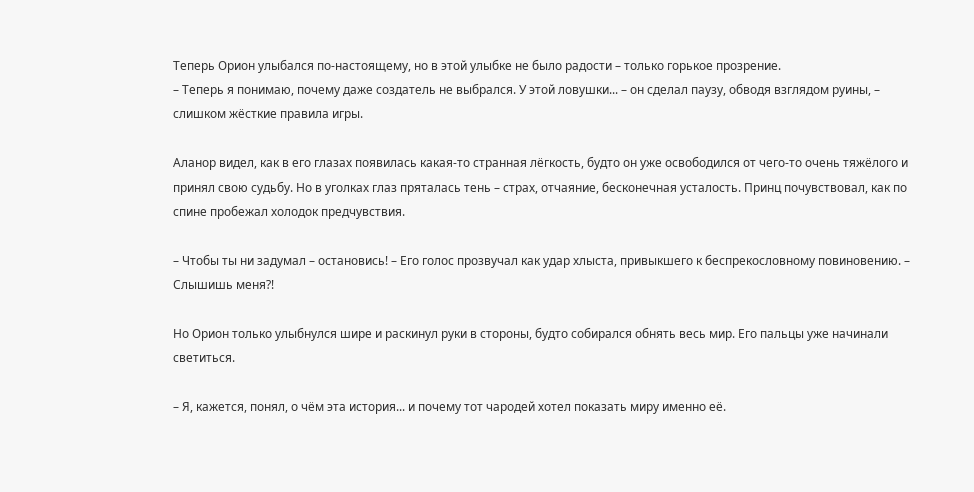Теперь Орион улыбался по-настоящему, но в этой улыбке не было радости – только горькое прозрение.
– Теперь я понимаю, почему даже создатель не выбрался. У этой ловушки... – он сделал паузу, обводя взглядом руины, – слишком жёсткие правила игры.

Аланор видел, как в его глазах появилась какая-то странная лёгкость, будто он уже освободился от чего-то очень тяжёлого и принял свою судьбу. Но в уголках глаз пряталась тень – страх, отчаяние, бесконечная усталость. Принц почувствовал, как по спине пробежал холодок предчувствия.

– Чтобы ты ни задумал – остановись! – Его голос прозвучал как удар хлыста, привыкшего к беспрекословному повиновению. – Слышишь меня?!

Но Орион только улыбнулся шире и раскинул руки в стороны, будто собирался обнять весь мир. Его пальцы уже начинали светиться.

– Я, кажется, понял, о чём эта история... и почему тот чародей хотел показать миру именно её.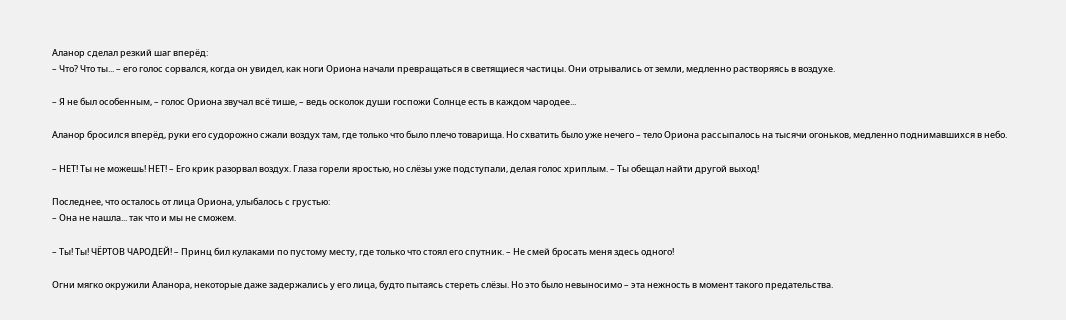Аланор сделал резкий шаг вперёд:
– Что? Что ты... – его голос сорвался, когда он увидел, как ноги Ориона начали превращаться в светящиеся частицы. Они отрывались от земли, медленно растворяясь в воздухе.

– Я не был особенным, – голос Ориона звучал всё тише, – ведь осколок души госпожи Солнце есть в каждом чародее...

Аланор бросился вперёд, руки его судорожно сжали воздух там, где только что было плечо товарища. Но схватить было уже нечего – тело Ориона рассыпалось на тысячи огоньков, медленно поднимавшихся в небо.

– НЕТ! Ты не можешь! НЕТ! – Его крик разорвал воздух. Глаза горели яростью, но слёзы уже подступали, делая голос хриплым. – Ты обещал найти другой выход!

Последнее, что осталось от лица Ориона, улыбалось с грустью:
– Она не нашла... так что и мы не сможем.

– Ты! Ты! ЧЁРТОВ ЧАРОДЕЙ! – Принц бил кулаками по пустому месту, где только что стоял его спутник. – Не смей бросать меня здесь одного!

Огни мягко окружили Аланора, некоторые даже задержались у его лица, будто пытаясь стереть слёзы. Но это было невыносимо – эта нежность в момент такого предательства.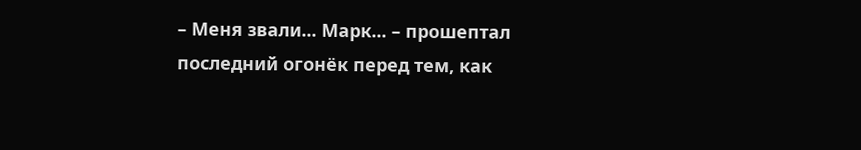– Меня звали... Марк... – прошептал последний огонёк перед тем, как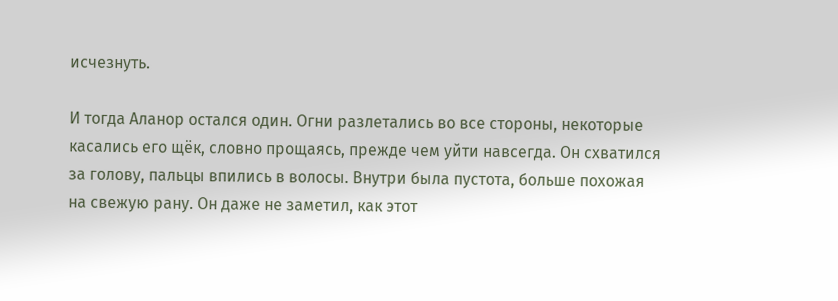исчезнуть.

И тогда Аланор остался один. Огни разлетались во все стороны, некоторые касались его щёк, словно прощаясь, прежде чем уйти навсегда. Он схватился за голову, пальцы впились в волосы. Внутри была пустота, больше похожая на свежую рану. Он даже не заметил, как этот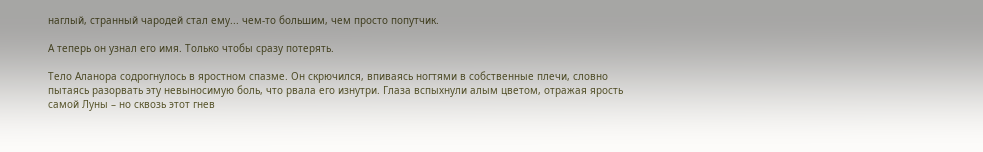наглый, странный чародей стал ему... чем-то большим, чем просто попутчик.

А теперь он узнал его имя. Только чтобы сразу потерять.

Тело Аланора содрогнулось в яростном спазме. Он скрючился, впиваясь ногтями в собственные плечи, словно пытаясь разорвать эту невыносимую боль, что рвала его изнутри. Глаза вспыхнули алым цветом, отражая ярость самой Луны – но сквозь этот гнев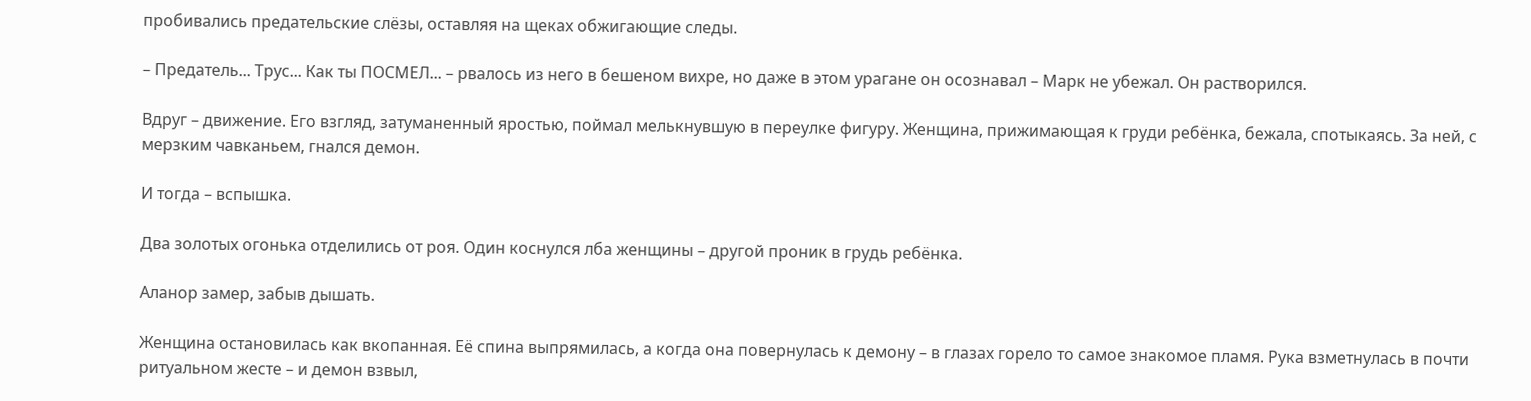пробивались предательские слёзы, оставляя на щеках обжигающие следы.

– Предатель... Трус... Как ты ПОСМЕЛ... – рвалось из него в бешеном вихре, но даже в этом урагане он осознавал – Марк не убежал. Он растворился.

Вдруг – движение. Его взгляд, затуманенный яростью, поймал мелькнувшую в переулке фигуру. Женщина, прижимающая к груди ребёнка, бежала, спотыкаясь. За ней, с мерзким чавканьем, гнался демон.

И тогда – вспышка.

Два золотых огонька отделились от роя. Один коснулся лба женщины – другой проник в грудь ребёнка.

Аланор замер, забыв дышать.

Женщина остановилась как вкопанная. Её спина выпрямилась, а когда она повернулась к демону – в глазах горело то самое знакомое пламя. Рука взметнулась в почти ритуальном жесте – и демон взвыл,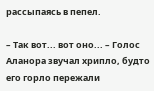рассыпаясь в пепел.

– Так вот... вот оно... – Голос Аланора звучал хрипло, будто его горло пережали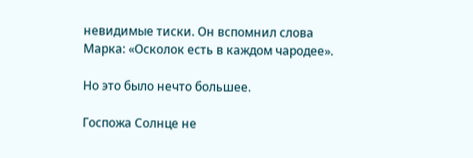невидимые тиски. Он вспомнил слова Марка: «Осколок есть в каждом чародее».

Но это было нечто большее.

Госпожа Солнце не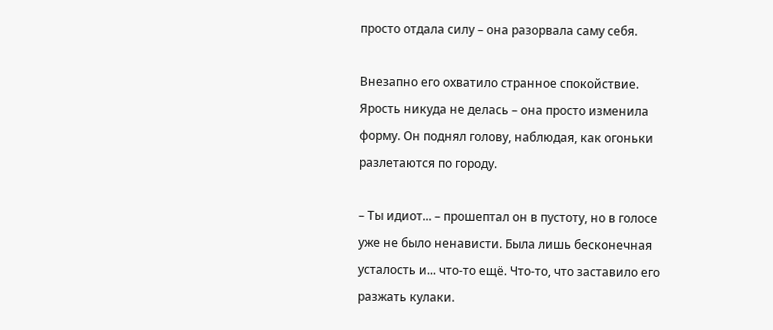просто отдала силу – она разорвала саму себя.

Внезапно его охватило странное спокойствие. Ярость никуда не делась – она просто изменила форму. Он поднял голову, наблюдая, как огоньки разлетаются по городу.

– Ты идиот... – прошептал он в пустоту, но в голосе уже не было ненависти. Была лишь бесконечная усталость и... что-то ещё. Что-то, что заставило его разжать кулаки.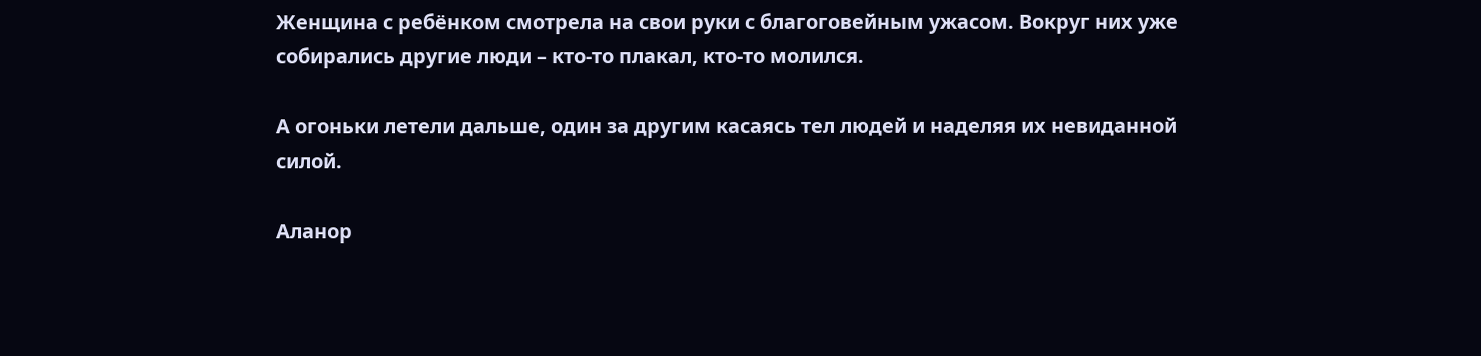Женщина с ребёнком смотрела на свои руки с благоговейным ужасом. Вокруг них уже собирались другие люди – кто-то плакал, кто-то молился.

А огоньки летели дальше, один за другим касаясь тел людей и наделяя их невиданной силой.

Аланор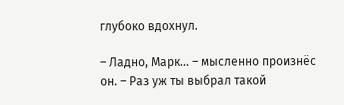глубоко вдохнул.

– Ладно, Марк... – мысленно произнёс он. – Раз уж ты выбрал такой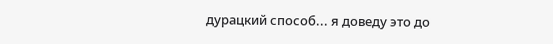дурацкий способ... я доведу это до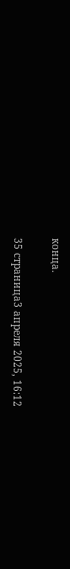конца.

35 страница3 апреля 2025, 16:12